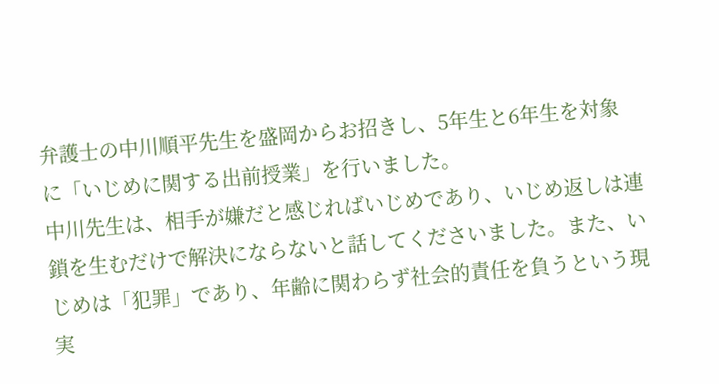弁護士の中川順平先生を盛岡からお招きし、5年生と6年生を対象に「いじめに関する出前授業」を行いました。
中川先生は、相手が嫌だと感じればいじめであり、いじめ返しは連鎖を生むだけで解決にならないと話してくださいました。また、いじめは「犯罪」であり、年齢に関わらず社会的責任を負うという現実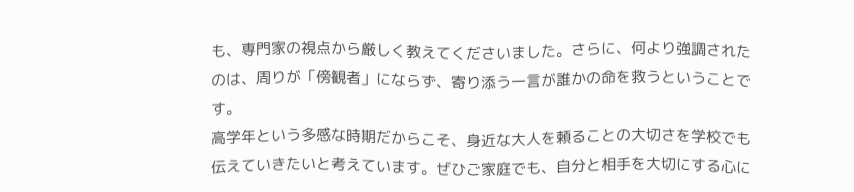も、専門家の視点から厳しく教えてくださいました。さらに、何より強調されたのは、周りが「傍観者」にならず、寄り添う一言が誰かの命を救うということです。
高学年という多感な時期だからこそ、身近な大人を頼ることの大切さを学校でも伝えていきたいと考えています。ぜひご家庭でも、自分と相手を大切にする心に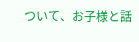ついて、お子様と話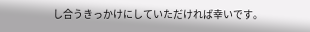し合うきっかけにしていただければ幸いです。